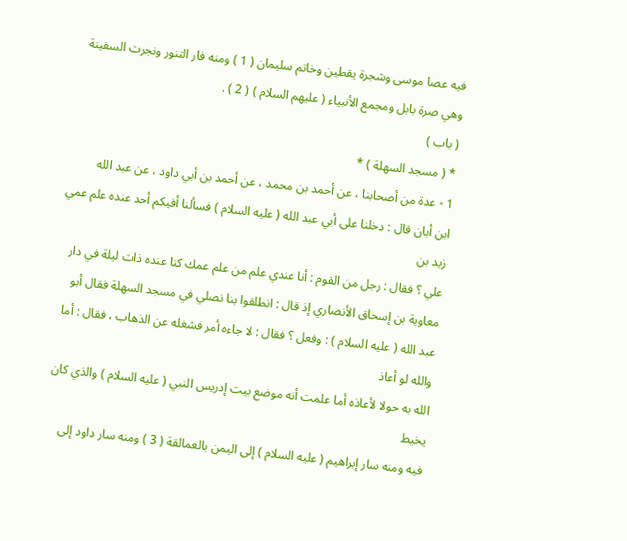فيه عصا موسى وشجرة يقطين وخاتم سليمان ( 1 ) ومنه فار التنور ونجرت السفينة
وهي صرة بابل ومجمع الأنبياء ( عليهم السلام ) ( 2 ) .
( باب )
* ( مسجد السهلة ) *
1 - عدة من أصحابنا ، عن أحمد بن محمد ، عن أحمد بن أبي داود ، عن عبد الله
ابن أبان قال : دخلنا على أبي عبد الله ( عليه السلام ) فسألنا أفيكم أحد عنده علم عمي زيد بن
علي ؟ فقال : رجل من القوم : أنا عندي علم من علم عمك كنا عنده ذات ليلة في دار
معاوية بن إسحاق الأنصاري إذ قال : انطلقوا بنا نصلي في مسجد السهلة فقال أبو
عبد الله ( عليه السلام ) : وفعل ؟ فقال : لا جاءه أمر فشغله عن الذهاب ، فقال : أما والله لو أعاذ
الله به حولا لأعاذه أما علمت أنه موضع بيت إدريس النبي ( عليه السلام ) والذي كان يخيط
فيه ومنه سار إبراهيم ( عليه السلام ) إلى اليمن بالعمالقة ( 3 ) ومنه سار داود إلى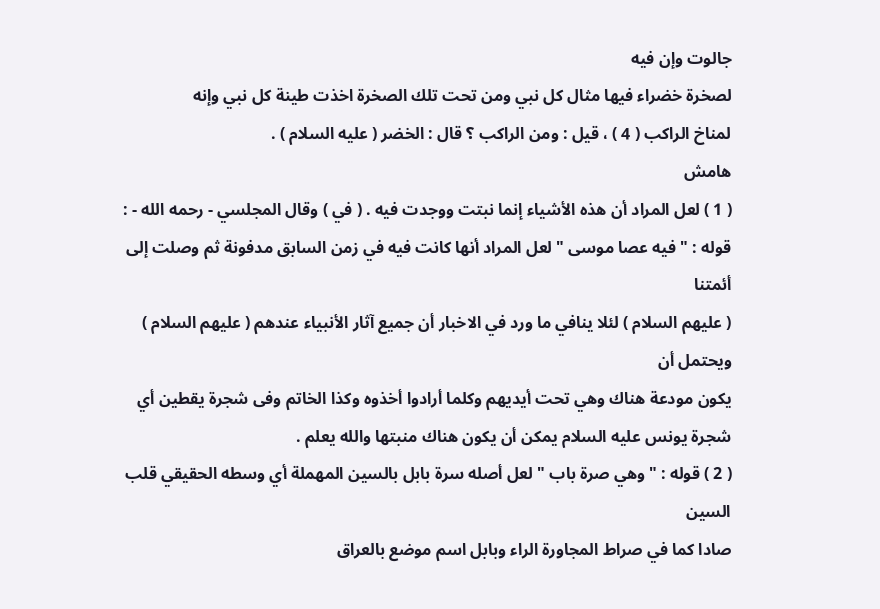جالوت وإن فيه
لصخرة خضراء فيها مثال كل نبي ومن تحت تلك الصخرة اخذت طينة كل نبي وإنه
لمناخ الراكب ( 4 ) ، قيل : ومن الراكب ؟ قال : الخضر ( عليه السلام ) .
هامش
( 1 ) لعل المراد أن هذه الأشياء إنما نبتت ووجدت فيه . ( في ) وقال المجلسي - رحمه الله - :
قوله : " فيه عصا موسى " لعل المراد أنها كانت فيه في زمن السابق مدفونة ثم وصلت إلى أئمتنا
( عليهم السلام ) لئلا ينافي ما ورد في الاخبار أن جميع آثار الأنبياء عندهم ( عليهم السلام ) ويحتمل أن
يكون مودعة هناك وهي تحت أيديهم وكلما أرادوا أخذوه وكذا الخاتم وفى شجرة يقطين أي
شجرة يونس عليه السلام يمكن أن يكون هناك منبتها والله يعلم .
( 2 ) قوله : " وهي صرة باب " لعل أصله سرة بابل بالسين المهملة أي وسطه الحقيقي قلب السين
صادا كما في صراط المجاورة الراء وبابل اسم موضع بالعراق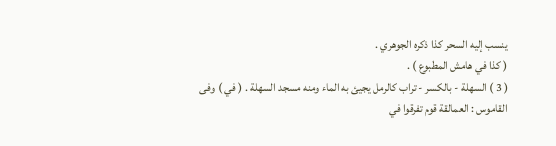ينسب إليه السحر كذا ذكره الجوهري .
( كذا في هامش المطبوع ) .
( 3 ) السهلة - بالكسر - تراب كالرمل يجيئ به الماء ومنه مسجد السهلة . ( في ) وفى
القاموس : العمالقة قوم تفرقوا في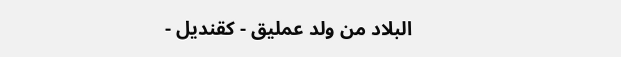البلاد من ولد عمليق - كقنديل -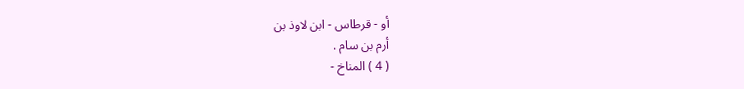أو - قرطاس - ابن لاوذ بن
أرم بن سام .
( 4 ) المناخ -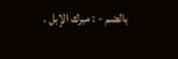بالضم - : مبرك الإبل .